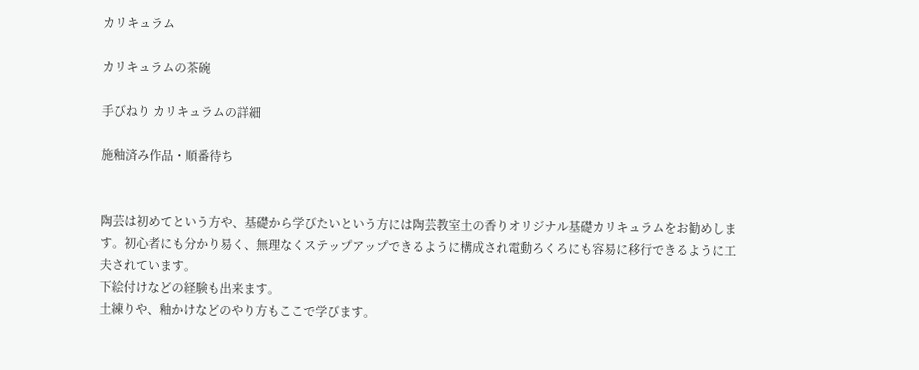カリキュラム

カリキュラムの茶碗

手びねり カリキュラムの詳細

施釉済み作品・順番待ち


陶芸は初めてという方や、基礎から学びたいという方には陶芸教室土の香りオリジナル基礎カリキュラムをお勧めします。初心者にも分かり易く、無理なくステップアップできるように構成され電動ろくろにも容易に移行できるように工夫されています。
下絵付けなどの経験も出来ます。
土練りや、釉かけなどのやり方もここで学びます。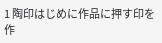1 陶印はじめに作品に押す印を作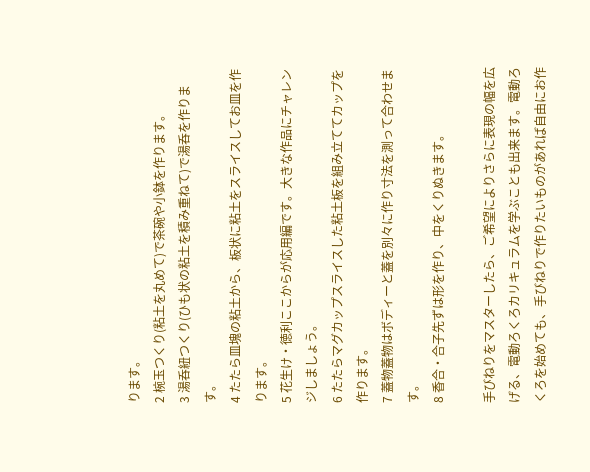ります。
2 椀玉つくり(粘土を丸めて)で茶碗や小鉢を作ります。
3 湯呑紐つくり(ひも状の粘土を積み重ねて)で湯呑を作ります。
4 たたら皿塊の粘土から、板状に粘土をスライスしてお皿を作ります。
5 花生け・徳利ここからが応用編です。大きな作品にチャレンジしましょう。
6 たたらマグカップスライスした粘土板を組み立ててカップを作ります。
7 蓋物蓋物はボディーと蓋を別々に作り寸法を測って合わせます。
8 香合・合子先ずは形を作り、中をくりぬきます。

手びねりをマスターしたら、ご希望によりさらに表現の幅を広げる、電動ろくろカリキュラムを学ぶことも出来ます。電動ろくろを始めても、手びねりで作りたいものがあれば自由にお作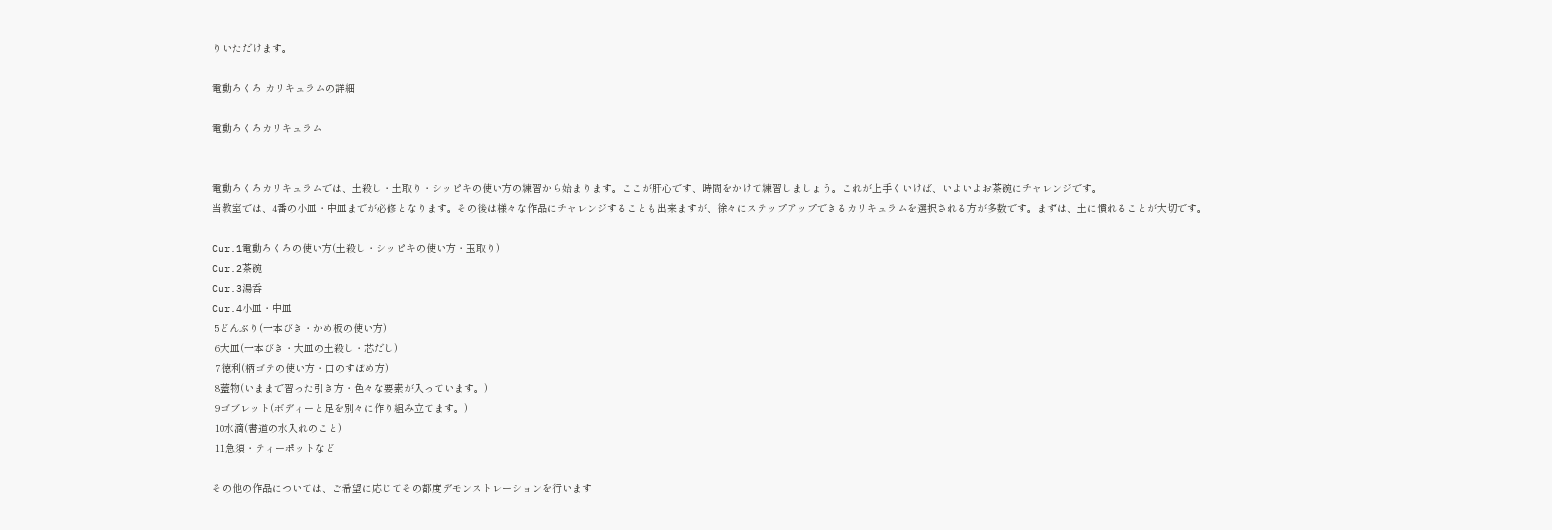りいただけます。

電動ろくろ カリキュラムの詳細

電動ろくろカリキュラム


電動ろくろカリキュラムでは、土殺し・土取り・シッピキの使い方の練習から始まります。ここが肝心です、時間をかけて練習しましょう。これが上手くいけば、いよいよお茶碗にチャレンジです。
当教室では、4番の小皿・中皿までが必修となります。その後は様々な作品にチャレンジすることも出来ますが、徐々にステップアップできるカリキュラムを選択される方が多数です。まずは、土に慣れることが大切です。

Cur.1電動ろくろの使い方(土殺し・シッピキの使い方・玉取り)
Cur.2茶碗
Cur.3湯呑
Cur.4小皿・中皿
 5どんぶり(一本びき・かめ板の使い方)
 6大皿(一本びき・大皿の土殺し・芯だし)
 7徳利(柄ゴテの使い方・口のすぼめ方)
 8蓋物(いままで習った引き方・色々な要素が入っています。)
 9ゴブレット(ボディーと足を別々に作り組み立てます。)
 10水滴(書道の水入れのこと)
 11急須・ティーポットなど

その他の作品については、ご希望に応じてその都度デモンストレーションを行います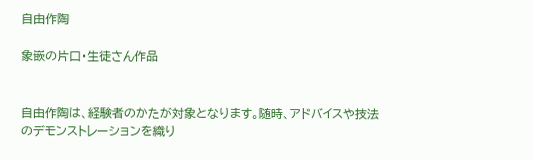自由作陶

象嵌の片口・生徒さん作品


自由作陶は、経験者のかたが対象となります。随時、アドバイスや技法のデモンストレーションを織り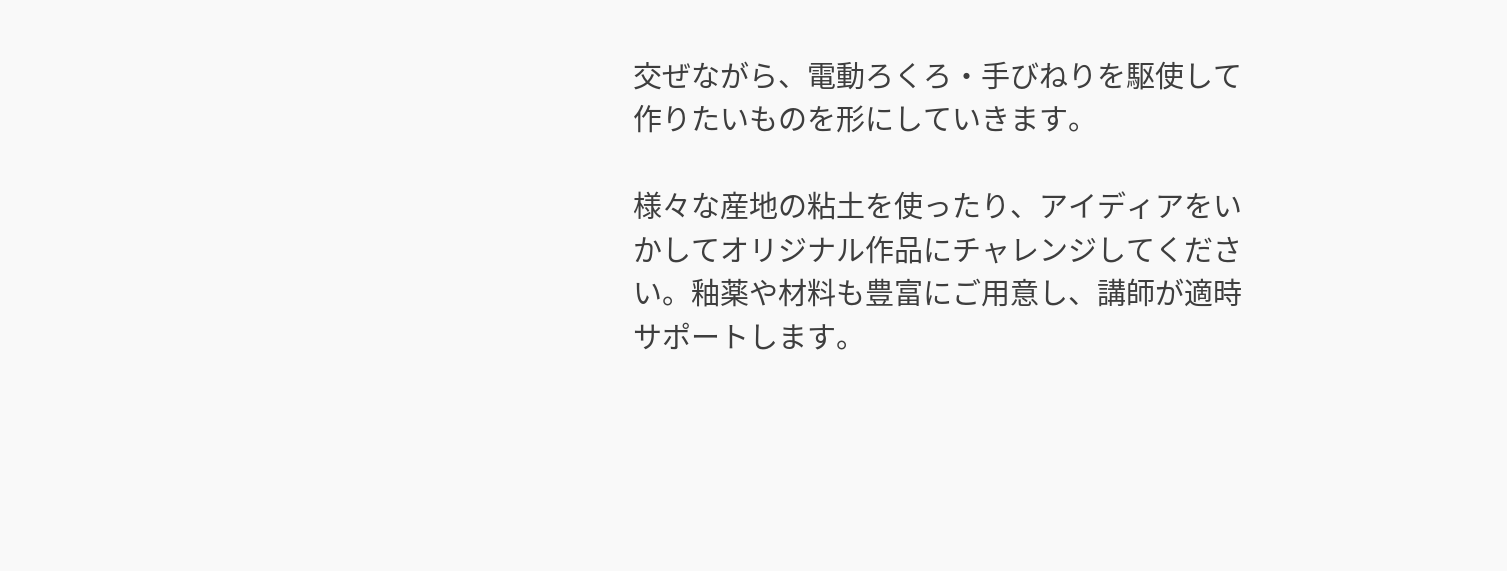交ぜながら、電動ろくろ・手びねりを駆使して作りたいものを形にしていきます。

様々な産地の粘土を使ったり、アイディアをいかしてオリジナル作品にチャレンジしてください。釉薬や材料も豊富にご用意し、講師が適時サポートします。